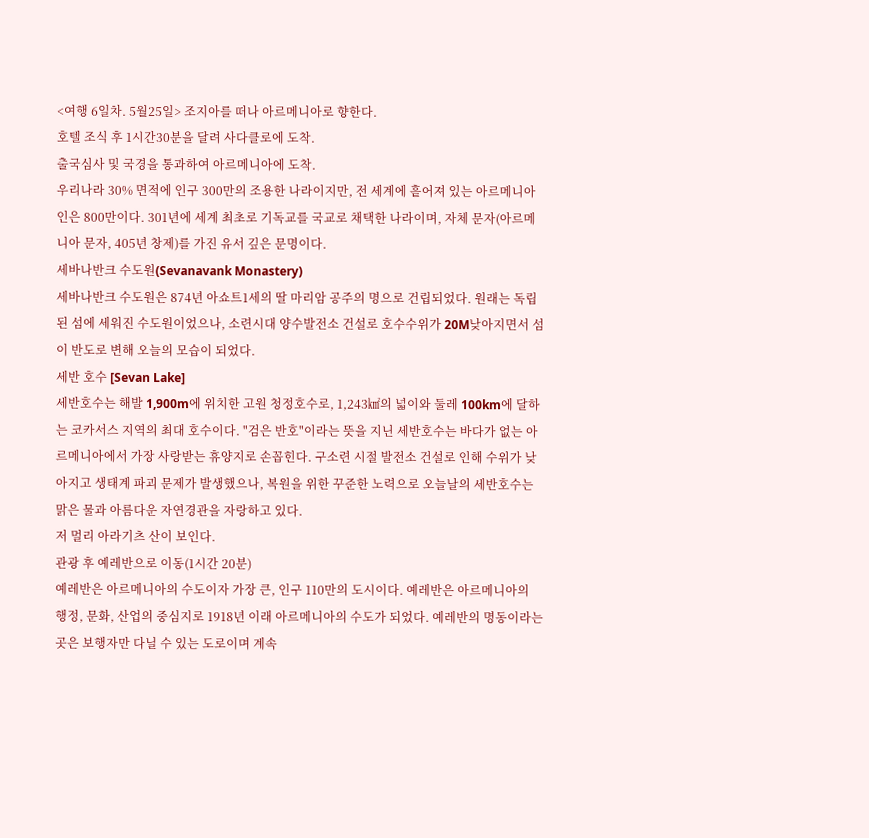<여행 6일차. 5월25일> 조지아를 떠나 아르메니아로 향한다.
호텔 조식 후 1시간30분을 달려 사다클로에 도착.
출국심사 및 국경을 통과하여 아르메니아에 도착.
우리나라 30% 면적에 인구 300만의 조용한 나라이지만, 전 세계에 흩어져 있는 아르메니아 인은 800만이다. 301년에 세계 최초로 기독교를 국교로 채택한 나라이며, 자체 문자(아르메니아 문자, 405년 창제)를 가진 유서 깊은 문명이다.
세바나반크 수도원(Sevanavank Monastery)
세바나반크 수도원은 874년 아쇼트1세의 딸 마리암 공주의 명으로 건립되었다. 원래는 독립된 섬에 세워진 수도원이었으나, 소련시대 양수발전소 건설로 호수수위가 20M낮아지면서 섬이 반도로 변해 오늘의 모습이 되었다.
세반 호수 [Sevan Lake]
세반호수는 해발 1,900m에 위치한 고원 청정호수로, 1,243㎢의 넓이와 둘레 100km에 달하는 코카서스 지역의 최대 호수이다. "검은 반호"이라는 뜻을 지닌 세반호수는 바다가 없는 아르메니아에서 가장 사랑받는 휴양지로 손꼽힌다. 구소련 시절 발전소 건설로 인해 수위가 낮아지고 생태계 파괴 문제가 발생했으나, 복원을 위한 꾸준한 노력으로 오늘날의 세반호수는 맑은 물과 아름다운 자연경관을 자랑하고 있다.
저 멀리 아라기츠 산이 보인다.
관광 후 예레반으로 이동(1시간 20분)
예레반은 아르메니아의 수도이자 가장 큰, 인구 110만의 도시이다. 예레반은 아르메니아의 행정, 문화, 산업의 중심지로 1918년 이래 아르메니아의 수도가 되었다. 예레반의 명동이라는 곳은 보행자만 다닐 수 있는 도로이며 계속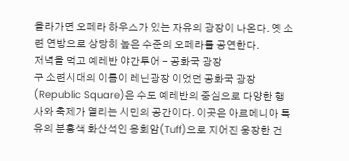올라가면 오페라 하우스가 있는 자유의 광장이 나온다. 옛 소련 연방으로 상당히 높은 수준의 오페라를 공연한다.
저녁을 먹고 예레반 야간투어 - 공화국 광장
구 소련시대의 이름이 레닌광장 이었던 공화국 광장(Republic Square)은 수도 예레반의 중심으로 다양한 행사와 축제가 열리는 시민의 공간이다. 이곳은 아르메니아 특유의 분홍색 화산석인 응회암(Tuff)으로 지어진 웅장한 건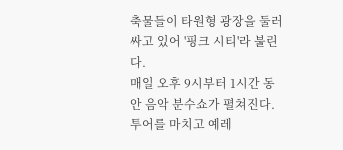축물들이 타원형 광장을 둘러싸고 있어 '핑크 시티'라 불린다.
매일 오후 9시부터 1시간 동안 음악 분수쇼가 펼쳐진다.
투어를 마치고 예레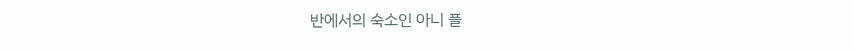반에서의 숙소인 아니 플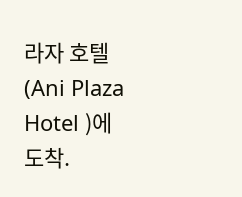라자 호텔 (Ani Plaza Hotel )에 도착.